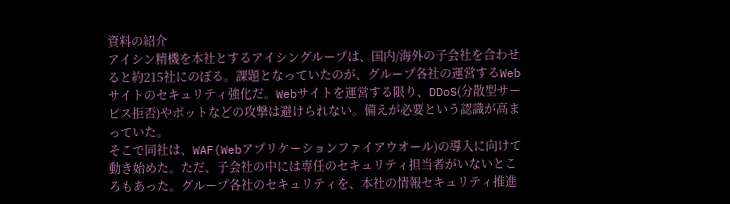資料の紹介
アイシン精機を本社とするアイシングループは、国内/海外の子会社を合わせると約215社にのぼる。課題となっていたのが、グループ各社の運営するWebサイトのセキュリティ強化だ。Webサイトを運営する限り、DDoS(分散型サービス拒否)やボットなどの攻撃は避けられない。備えが必要という認識が高まっていた。
そこで同社は、WAF(Webアプリケーションファイアウオール)の導入に向けて動き始めた。ただ、子会社の中には専任のセキュリティ担当者がいないところもあった。グループ各社のセキュリティを、本社の情報セキュリティ推進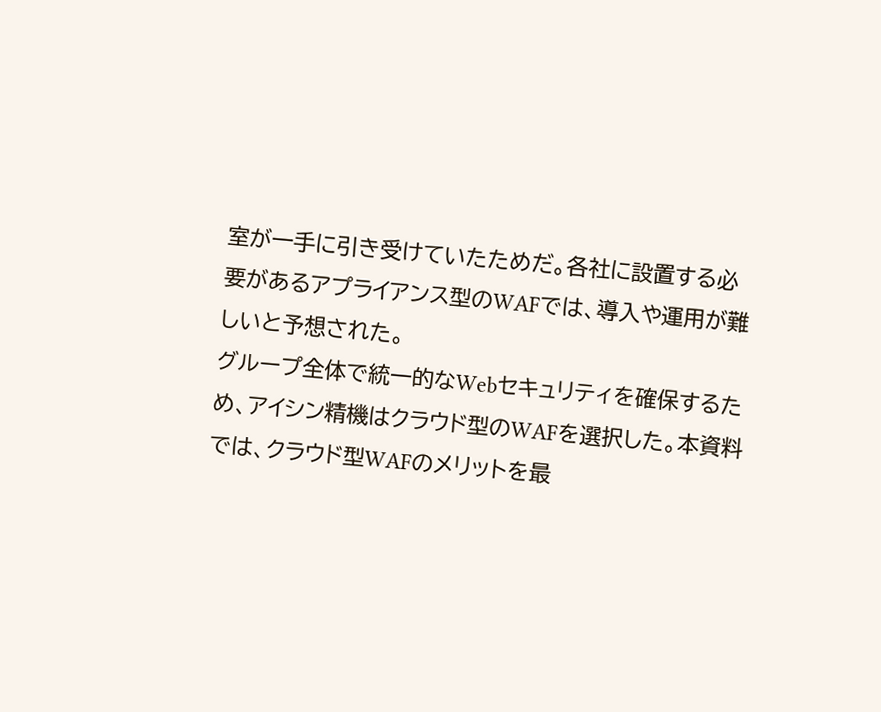室が一手に引き受けていたためだ。各社に設置する必要があるアプライアンス型のWAFでは、導入や運用が難しいと予想された。
グループ全体で統一的なWebセキュリティを確保するため、アイシン精機はクラウド型のWAFを選択した。本資料では、クラウド型WAFのメリットを最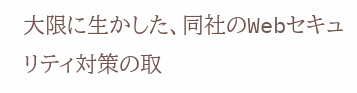大限に生かした、同社のWebセキュリティ対策の取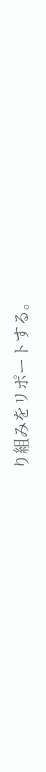り組みをリポートする。